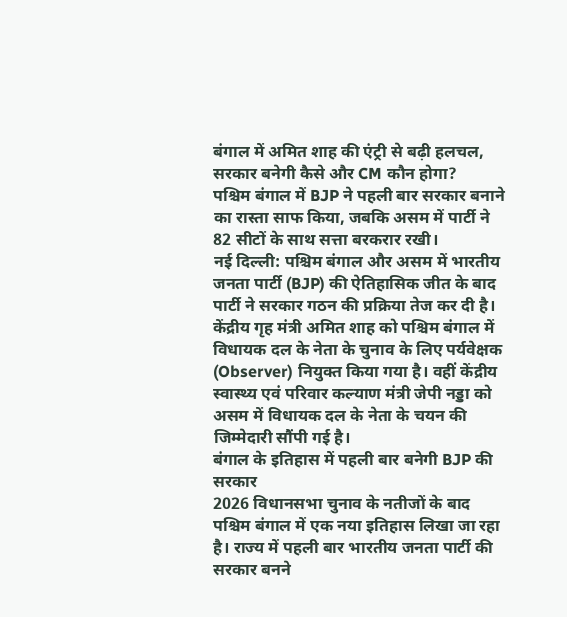बंगाल में अमित शाह की एंट्री से बढ़ी हलचल, सरकार बनेगी कैसे और CM कौन होगा?
पश्चिम बंगाल में BJP ने पहली बार सरकार बनाने का रास्ता साफ किया, जबकि असम में पार्टी ने 82 सीटों के साथ सत्ता बरकरार रखी।
नई दिल्ली: पश्चिम बंगाल और असम में भारतीय जनता पार्टी (BJP) की ऐतिहासिक जीत के बाद पार्टी ने सरकार गठन की प्रक्रिया तेज कर दी है। केंद्रीय गृह मंत्री अमित शाह को पश्चिम बंगाल में विधायक दल के नेता के चुनाव के लिए पर्यवेक्षक (Observer) नियुक्त किया गया है। वहीं केंद्रीय स्वास्थ्य एवं परिवार कल्याण मंत्री जेपी नड्डा को असम में विधायक दल के नेता के चयन की जिम्मेदारी सौंपी गई है।
बंगाल के इतिहास में पहली बार बनेगी BJP की सरकार
2026 विधानसभा चुनाव के नतीजों के बाद पश्चिम बंगाल में एक नया इतिहास लिखा जा रहा है। राज्य में पहली बार भारतीय जनता पार्टी की सरकार बनने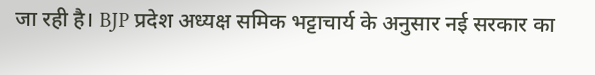जा रही है। BJP प्रदेश अध्यक्ष समिक भट्टाचार्य के अनुसार नई सरकार का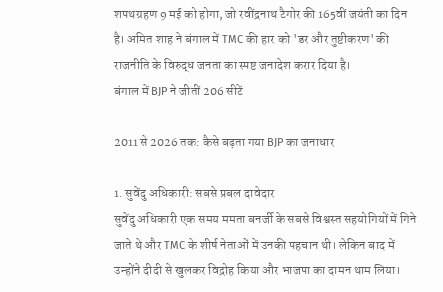शपथग्रहण 9 मई को होगा, जो रवींद्रनाथ टैगोर की 165वीं जयंती का दिन है। अमित शाह ने बंगाल में TMC की हार को 'डर और तुष्टीकरण' की राजनीति के विरुद्ध जनता का स्पष्ट जनादेश करार दिया है।
बंगाल में BJP ने जीतीं 206 सीटें

2011 से 2026 तक: कैसे बढ़ता गया BJP का जनाधार

1. सुवेंदु अधिकारी: सबसे प्रबल दावेदार
सुवेंदु अधिकारी एक समय ममता बनर्जी के सबसे विश्वस्त सहयोगियों में गिने जाते थे और TMC के शीर्ष नेताओं में उनकी पहचान थी। लेकिन बाद में उन्होंने दीदी से खुलकर विद्रोह किया और भाजपा का दामन थाम लिया।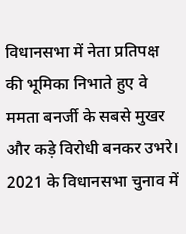विधानसभा में नेता प्रतिपक्ष की भूमिका निभाते हुए वे ममता बनर्जी के सबसे मुखर और कड़े विरोधी बनकर उभरे।
2021 के विधानसभा चुनाव में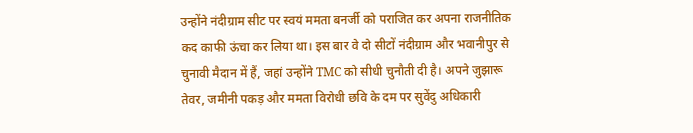उन्होंने नंदीग्राम सीट पर स्वयं ममता बनर्जी को पराजित कर अपना राजनीतिक कद काफी ऊंचा कर लिया था। इस बार वे दो सीटों नंदीग्राम और भवानीपुर से चुनावी मैदान में हैं, जहां उन्होंने TMC को सीधी चुनौती दी है। अपने जुझारू तेवर, जमीनी पकड़ और ममता विरोधी छवि के दम पर सुवेंदु अधिकारी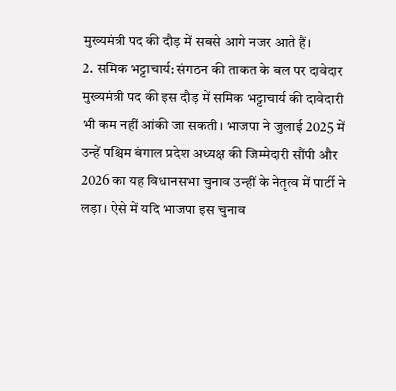मुख्यमंत्री पद की दौड़ में सबसे आगे नजर आते हैं।
2. समिक भट्टाचार्य: संगठन की ताकत के बल पर दावेदार
मुख्यमंत्री पद की इस दौड़ में समिक भट्टाचार्य की दावेदारी भी कम नहीं आंकी जा सकती। भाजपा ने जुलाई 2025 में उन्हें पश्चिम बंगाल प्रदेश अध्यक्ष की जिम्मेदारी सौंपी और 2026 का यह विधानसभा चुनाव उन्हीं के नेतृत्व में पार्टी ने लड़ा। ऐसे में यदि भाजपा इस चुनाव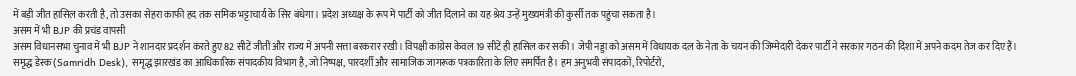में बड़ी जीत हासिल करती है, तो उसका सेहरा काफी हद तक समिक भट्टाचार्य के सिर बंधेगा। प्रदेश अध्यक्ष के रूप में पार्टी को जीत दिलाने का यह श्रेय उन्हें मुख्यमंत्री की कुर्सी तक पहुंचा सकता है।
असम में भी BJP की प्रचंड वापसी
असम विधानसभा चुनाव में भी BJP ने शानदार प्रदर्शन करते हुए 82 सीटें जीतीं और राज्य में अपनी सत्ता बरकरार रखी। विपक्षी कांग्रेस केवल 19 सीटें ही हासिल कर सकी। जेपी नड्डा को असम में विधायक दल के नेता के चयन की जिम्मेदारी देकर पार्टी ने सरकार गठन की दिशा में अपने कदम तेज कर दिए हैं।
समृद्ध डेस्क (Samridh Desk), समृद्ध झारखंड का आधिकारिक संपादकीय विभाग है, जो निष्पक्ष, पारदर्शी और सामाजिक जागरूक पत्रकारिता के लिए समर्पित है। हम अनुभवी संपादकों, रिपोर्टरों,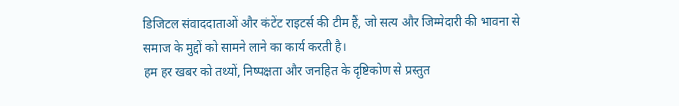डिजिटल संवाददाताओं और कंटेंट राइटर्स की टीम हैं, जो सत्य और जिम्मेदारी की भावना से समाज के मुद्दों को सामने लाने का कार्य करती है।
हम हर खबर को तथ्यों, निष्पक्षता और जनहित के दृष्टिकोण से प्रस्तुत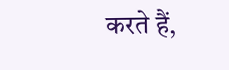करते हैं,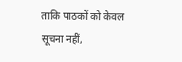ताकि पाठकों को केवल सूचना नहीं,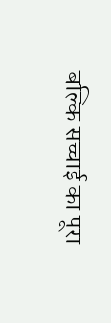बल्कि सच्चाई का पूरा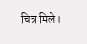चित्र मिले।